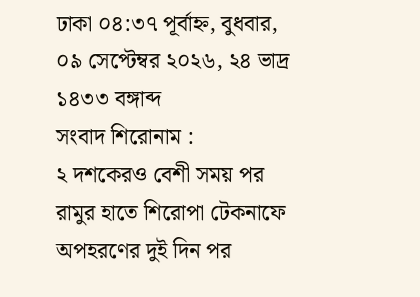ঢাকা ০৪:৩৭ পূর্বাহ্ন, বুধবার, ০৯ সেপ্টেম্বর ২০২৬, ২৪ ভাদ্র ১৪৩৩ বঙ্গাব্দ
সংবাদ শিরোনাম :
২ দশকেরও বেশী সময় পর রামুর হাতে শিরোপা টেকনাফে অপহরণের দুই দিন পর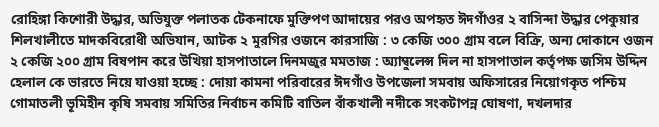রোহিঙ্গা কিশোরী উদ্ধার, অভিযুক্ত পলাতক টেকনাফে মুক্তিপণ আদায়ের পরও অপহৃত ঈদগাঁওর ২ বাসিন্দা উদ্ধার পেকুয়ার শিলখালীতে মাদকবিরোধী অভিযান, আটক ২ মুরগির ওজনে কারসাজি : ৩ কেজি ৩০০ গ্রাম বলে বিক্রি, অন্য দোকানে ওজন ২ কেজি ২০০ গ্রাম বিষপান করে উখিয়া হাসপাতালে দিনমজুর মমতাজ : অ্যাম্বুলেন্স দিল না হাসপাতাল কর্তৃপক্ষ জসিম উদ্দিন হেলাল কে ভারতে নিয়ে যাওয়া হচ্ছে : দোয়া কামনা পরিবারের ঈদগাঁও উপজেলা সমবায় অফিসারের নিয়োগকৃত পশ্চিম গোমাতলী ভূমিহীন কৃষি সমবায় সমিতির নির্বাচন কমিটি বাতিল বাঁকখালী নদীকে সংকটাপন্ন ঘোষণা, দখলদার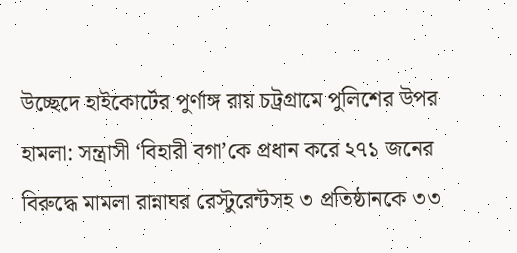উচ্ছেদে হাইকোর্টের পুর্ণাঙ্গ রায় চট্রগ্রামে পুলিশের উপর হামলা: সন্ত্রাসী ‘বিহারী বগা’কে প্রধান করে ২৭১ জনের বিরুদ্ধে মামলা রান্নাঘর রেস্টুরেন্টসহ ৩ প্রতিষ্ঠানকে ৩৩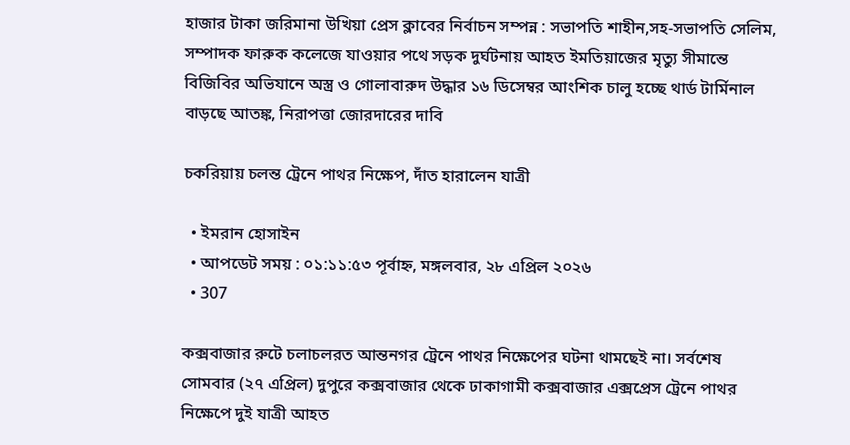হাজার টাকা জরিমানা উখিয়া প্রেস ক্লাবের নির্বাচন সম্পন্ন : সভাপতি শাহীন,সহ-সভাপতি সেলিম, সম্পাদক ফারুক কলেজে যাওয়ার পথে সড়ক দুর্ঘটনায় আহত ইমতিয়াজের মৃত্যু সীমান্তে বিজিবির অভিযানে অস্ত্র ও গোলাবারুদ উদ্ধার ১৬ ডিসেম্বর আংশিক চালু হচ্ছে থার্ড টার্মিনাল
বাড়ছে আতঙ্ক, নিরাপত্তা জোরদারের দাবি

চকরিয়ায় চলন্ত ট্রেনে পাথর নিক্ষেপ, দাঁত হারালেন যাত্রী

  • ইমরান হোসাইন
  • আপডেট সময় : ০১:১১:৫৩ পূর্বাহ্ন, মঙ্গলবার, ২৮ এপ্রিল ২০২৬
  • 307

কক্সবাজার রুটে চলাচলরত আন্তনগর ট্রেনে পাথর নিক্ষেপের ঘটনা থামছেই না। সর্বশেষ সোমবার (২৭ এপ্রিল) দুপুরে কক্সবাজার থেকে ঢাকাগামী কক্সবাজার এক্সপ্রেস ট্রেনে পাথর নিক্ষেপে দুই যাত্রী আহত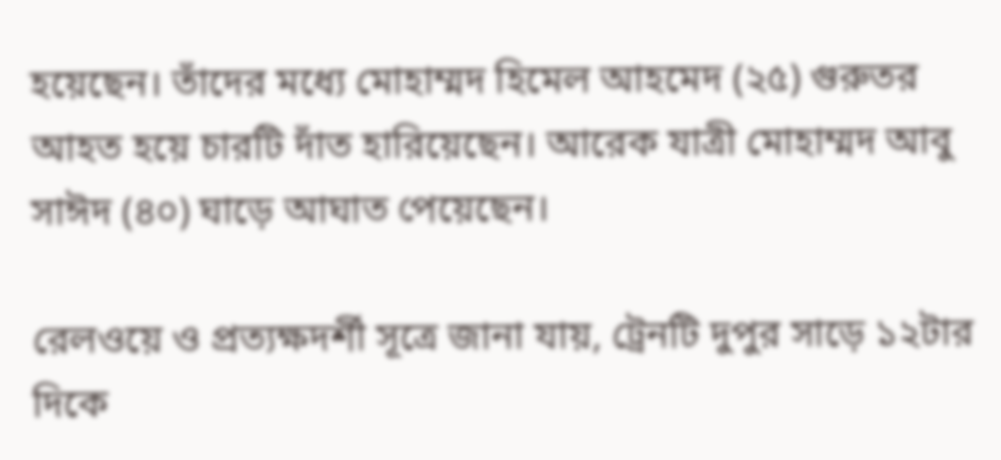হয়েছেন। তাঁদের মধ্যে মোহাম্মদ হিমেল আহমেদ (২৫) গুরুতর আহত হয়ে চারটি দাঁত হারিয়েছেন। আরেক যাত্রী মোহাম্মদ আবু সাঈদ (৪০) ঘাড়ে আঘাত পেয়েছেন।

রেলওয়ে ও প্রত্যক্ষদর্শী সূত্রে জানা যায়, ট্রেনটি দুপুর সাড়ে ১২টার দিকে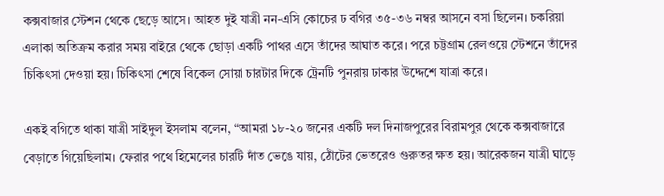কক্সবাজার স্টেশন থেকে ছেড়ে আসে। আহত দুই যাত্রী নন-এসি কোচের ঢ বগির ৩৫-৩৬ নম্বর আসনে বসা ছিলেন। চকরিয়া এলাকা অতিক্রম করার সময় বাইরে থেকে ছোড়া একটি পাথর এসে তাঁদের আঘাত করে। পরে চট্টগ্রাম রেলওয়ে স্টেশনে তাঁদের চিকিৎসা দেওয়া হয়। চিকিৎসা শেষে বিকেল সোয়া চারটার দিকে ট্রেনটি পুনরায় ঢাকার উদ্দেশে যাত্রা করে।

একই বগিতে থাকা যাত্রী সাইদুল ইসলাম বলেন, “আমরা ১৮-২০ জনের একটি দল দিনাজপুরের বিরামপুর থেকে কক্সবাজারে বেড়াতে গিয়েছিলাম। ফেরার পথে হিমেলের চারটি দাঁত ভেঙে যায়, ঠোঁটের ভেতরেও গুরুতর ক্ষত হয়। আরেকজন যাত্রী ঘাড়ে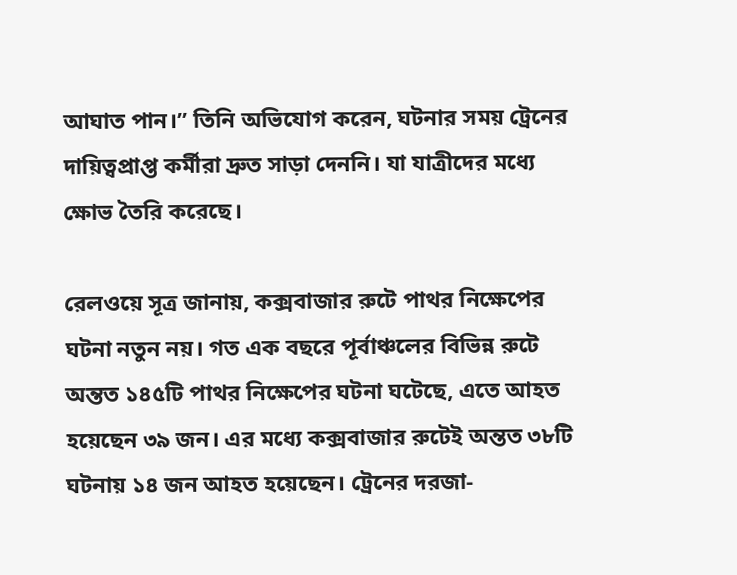আঘাত পান।” তিনি অভিযোগ করেন, ঘটনার সময় ট্রেনের দায়িত্বপ্রাপ্ত কর্মীরা দ্রুত সাড়া দেননি। যা যাত্রীদের মধ্যে ক্ষোভ তৈরি করেছে।

রেলওয়ে সূত্র জানায়, কক্সবাজার রুটে পাথর নিক্ষেপের ঘটনা নতুন নয়। গত এক বছরে পূর্বাঞ্চলের বিভিন্ন রুটে অন্তত ১৪৫টি পাথর নিক্ষেপের ঘটনা ঘটেছে, এতে আহত হয়েছেন ৩৯ জন। এর মধ্যে কক্সবাজার রুটেই অন্তত ৩৮টি ঘটনায় ১৪ জন আহত হয়েছেন। ট্রেনের দরজা-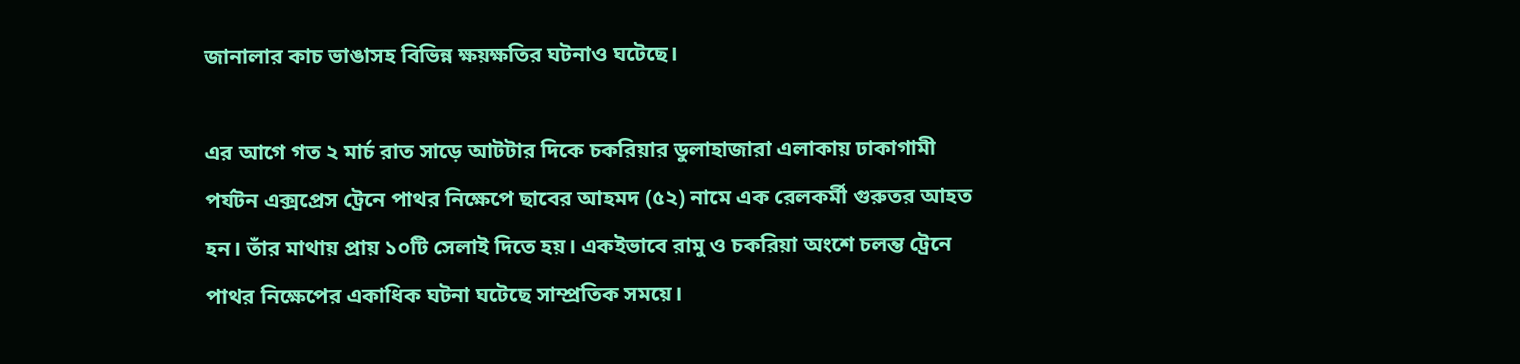জানালার কাচ ভাঙাসহ বিভিন্ন ক্ষয়ক্ষতির ঘটনাও ঘটেছে।

এর আগে গত ২ মার্চ রাত সাড়ে আটটার দিকে চকরিয়ার ডুলাহাজারা এলাকায় ঢাকাগামী পর্যটন এক্সপ্রেস ট্রেনে পাথর নিক্ষেপে ছাবের আহমদ (৫২) নামে এক রেলকর্মী গুরুতর আহত হন। তাঁর মাথায় প্রায় ১০টি সেলাই দিতে হয়। একইভাবে রামু ও চকরিয়া অংশে চলন্ত ট্রেনে পাথর নিক্ষেপের একাধিক ঘটনা ঘটেছে সাম্প্রতিক সময়ে।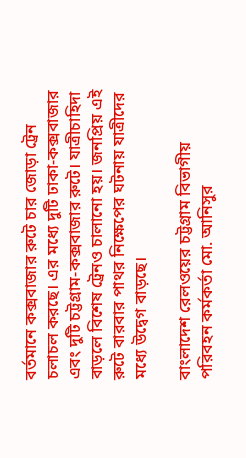বর্তমানে কক্সবাজার রুটে চার জোড়া ট্রেন চলাচল করছে। এর মধ্যে দুটি ঢাকা-কক্সবাজার এবং দুটি চট্টগ্রাম-কক্সবাজার রুটে। যাত্রীচাহিদা বাড়লে বিশেষ ট্রেনও চালানো হয়। জনপ্রিয় এই রুটে বারবার পাথর নিক্ষেপের ঘটনায় যাত্রীদের মধ্যে উদ্বেগ বাড়ছে।

বাংলাদেশ রেলওয়ের চট্টগ্রাম বিভাগীয় পরিবহন কর্মকর্তা মো. আনিসুর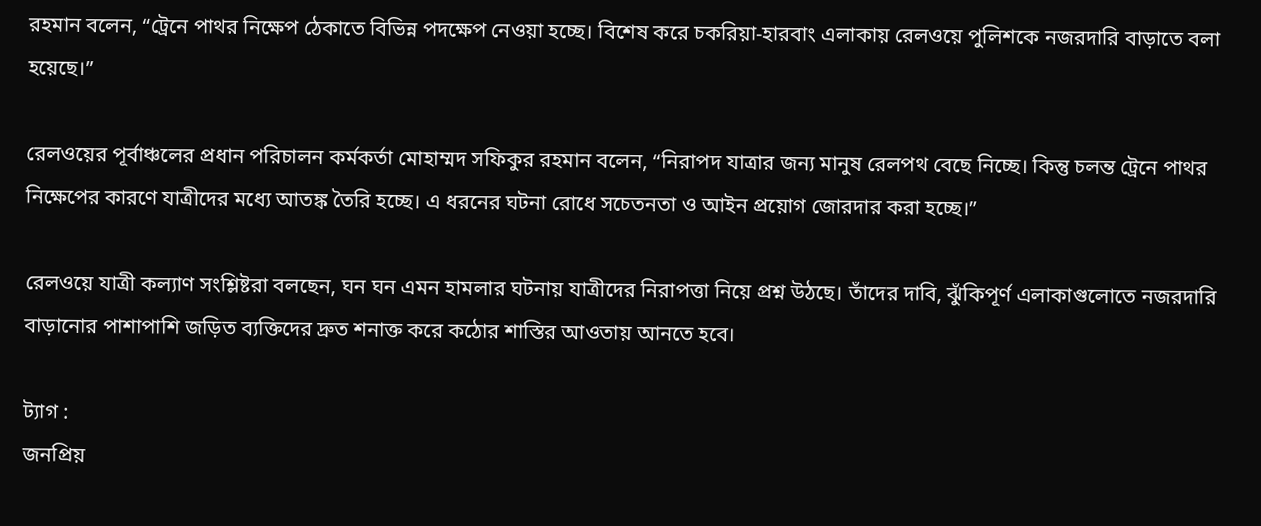রহমান বলেন, “ট্রেনে পাথর নিক্ষেপ ঠেকাতে বিভিন্ন পদক্ষেপ নেওয়া হচ্ছে। বিশেষ করে চকরিয়া-হারবাং এলাকায় রেলওয়ে পুলিশকে নজরদারি বাড়াতে বলা হয়েছে।”

রেলওয়ের পূর্বাঞ্চলের প্রধান পরিচালন কর্মকর্তা মোহাম্মদ সফিকুর রহমান বলেন, “নিরাপদ যাত্রার জন্য মানুষ রেলপথ বেছে নিচ্ছে। কিন্তু চলন্ত ট্রেনে পাথর নিক্ষেপের কারণে যাত্রীদের মধ্যে আতঙ্ক তৈরি হচ্ছে। এ ধরনের ঘটনা রোধে সচেতনতা ও আইন প্রয়োগ জোরদার করা হচ্ছে।”

রেলওয়ে যাত্রী কল্যাণ সংশ্লিষ্টরা বলছেন, ঘন ঘন এমন হামলার ঘটনায় যাত্রীদের নিরাপত্তা নিয়ে প্রশ্ন উঠছে। তাঁদের দাবি, ঝুঁকিপূর্ণ এলাকাগুলোতে নজরদারি বাড়ানোর পাশাপাশি জড়িত ব্যক্তিদের দ্রুত শনাক্ত করে কঠোর শাস্তির আওতায় আনতে হবে।

ট্যাগ :
জনপ্রিয়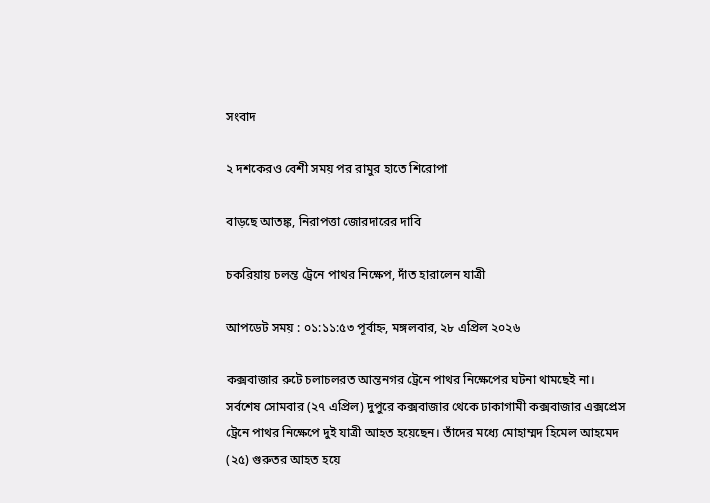সংবাদ

২ দশকেরও বেশী সময় পর রামুর হাতে শিরোপা

বাড়ছে আতঙ্ক, নিরাপত্তা জোরদারের দাবি

চকরিয়ায় চলন্ত ট্রেনে পাথর নিক্ষেপ, দাঁত হারালেন যাত্রী

আপডেট সময় : ০১:১১:৫৩ পূর্বাহ্ন, মঙ্গলবার, ২৮ এপ্রিল ২০২৬

কক্সবাজার রুটে চলাচলরত আন্তনগর ট্রেনে পাথর নিক্ষেপের ঘটনা থামছেই না। সর্বশেষ সোমবার (২৭ এপ্রিল) দুপুরে কক্সবাজার থেকে ঢাকাগামী কক্সবাজার এক্সপ্রেস ট্রেনে পাথর নিক্ষেপে দুই যাত্রী আহত হয়েছেন। তাঁদের মধ্যে মোহাম্মদ হিমেল আহমেদ (২৫) গুরুতর আহত হয়ে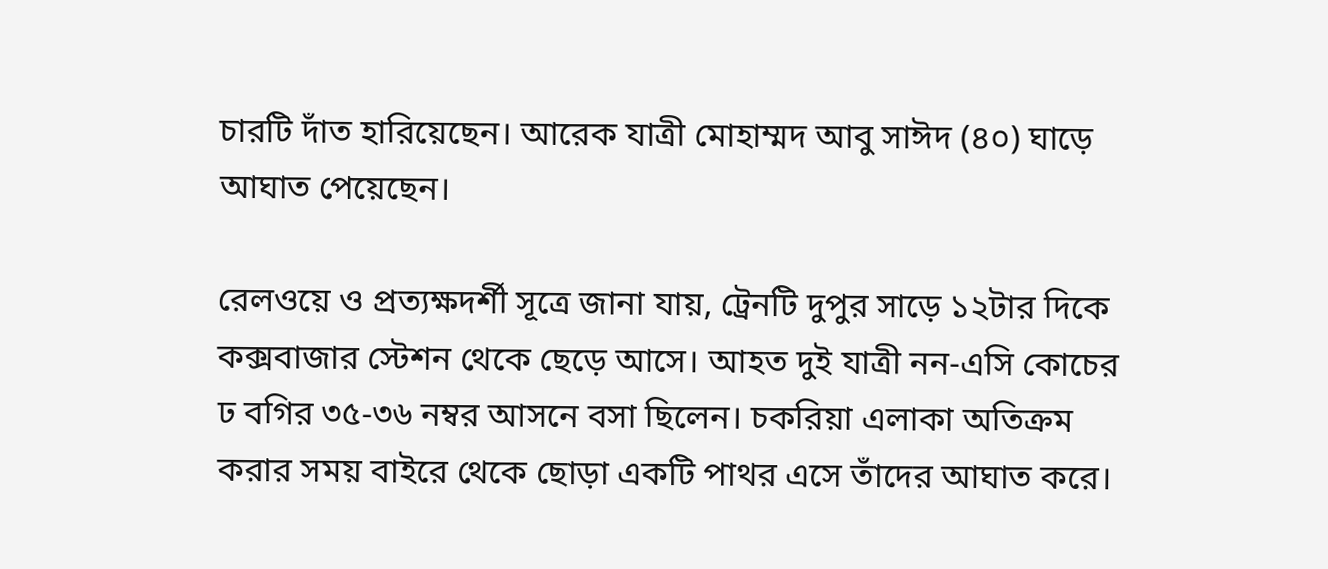চারটি দাঁত হারিয়েছেন। আরেক যাত্রী মোহাম্মদ আবু সাঈদ (৪০) ঘাড়ে আঘাত পেয়েছেন।

রেলওয়ে ও প্রত্যক্ষদর্শী সূত্রে জানা যায়, ট্রেনটি দুপুর সাড়ে ১২টার দিকে কক্সবাজার স্টেশন থেকে ছেড়ে আসে। আহত দুই যাত্রী নন-এসি কোচের ঢ বগির ৩৫-৩৬ নম্বর আসনে বসা ছিলেন। চকরিয়া এলাকা অতিক্রম করার সময় বাইরে থেকে ছোড়া একটি পাথর এসে তাঁদের আঘাত করে।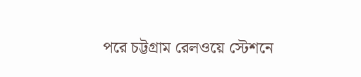পরে চট্টগ্রাম রেলওয়ে স্টেশনে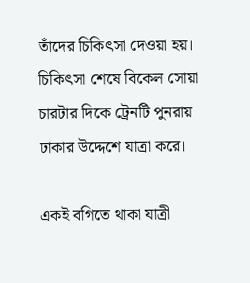তাঁদের চিকিৎসা দেওয়া হয়। চিকিৎসা শেষে বিকেল সোয়া চারটার দিকে ট্রেনটি পুনরায় ঢাকার উদ্দেশে যাত্রা করে।

একই বগিতে থাকা যাত্রী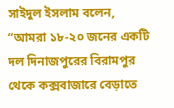সাইদুল ইসলাম বলেন, “আমরা ১৮-২০ জনের একটি দল দিনাজপুরের বিরামপুর থেকে কক্সবাজারে বেড়াতে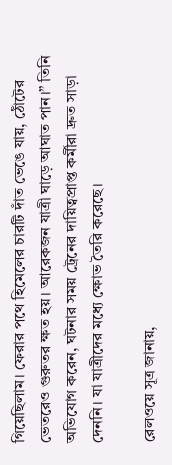গিয়েছিলাম। ফেরার পথে হিমেলের চারটি দাঁত ভেঙে যায়, ঠোঁটের ভেতরেও গুরুতর ক্ষত হয়। আরেকজন যাত্রী ঘাড়ে আঘাত পান।” তিনি অভিযোগ করেন, ঘটনার সময় ট্রেনের দায়িত্বপ্রাপ্ত কর্মীরা দ্রুত সাড়া দেননি। যা যাত্রীদের মধ্যে ক্ষোভ তৈরি করেছে।

রেলওয়ে সূত্র জানায়,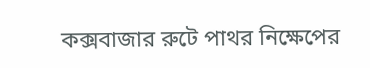কক্সবাজার রুটে পাথর নিক্ষেপের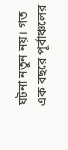ঘটনা নতুন নয়। গত এক বছরে পূর্বাঞ্চলের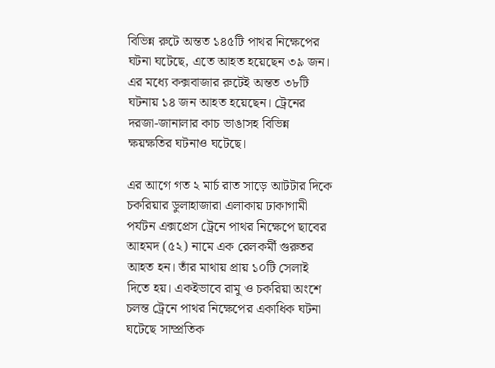বিভিন্ন রুটে অন্তত ১৪৫টি পাথর নিক্ষেপের ঘটনা ঘটেছে, এতে আহত হয়েছেন ৩৯ জন। এর মধ্যে কক্সবাজার রুটেই অন্তত ৩৮টি ঘটনায় ১৪ জন আহত হয়েছেন। ট্রেনের দরজা-জানালার কাচ ভাঙাসহ বিভিন্ন ক্ষয়ক্ষতির ঘটনাও ঘটেছে।

এর আগে গত ২ মার্চ রাত সাড়ে আটটার দিকে চকরিয়ার ডুলাহাজারা এলাকায় ঢাকাগামী পর্যটন এক্সপ্রেস ট্রেনে পাথর নিক্ষেপে ছাবের আহমদ (৫২) নামে এক রেলকর্মী গুরুতর আহত হন। তাঁর মাথায় প্রায় ১০টি সেলাই দিতে হয়। একইভাবে রামু ও চকরিয়া অংশে চলন্ত ট্রেনে পাথর নিক্ষেপের একাধিক ঘটনা ঘটেছে সাম্প্রতিক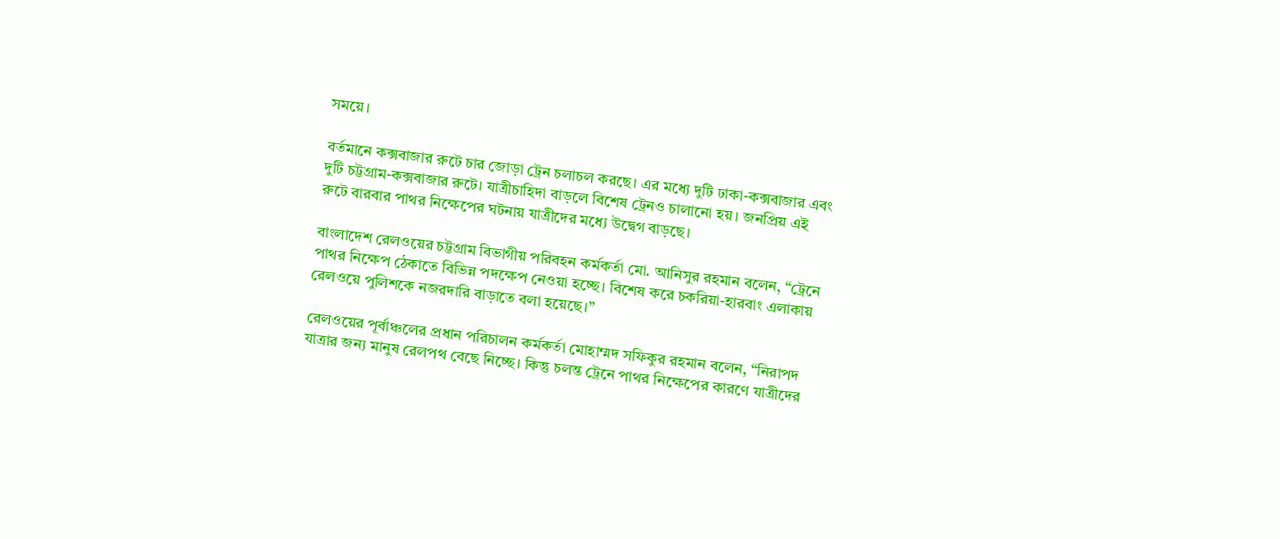সময়ে।

বর্তমানে কক্সবাজার রুটে চার জোড়া ট্রেন চলাচল করছে। এর মধ্যে দুটি ঢাকা-কক্সবাজার এবং দুটি চট্টগ্রাম-কক্সবাজার রুটে। যাত্রীচাহিদা বাড়লে বিশেষ ট্রেনও চালানো হয়। জনপ্রিয় এই রুটে বারবার পাথর নিক্ষেপের ঘটনায় যাত্রীদের মধ্যে উদ্বেগ বাড়ছে।

বাংলাদেশ রেলওয়ের চট্টগ্রাম বিভাগীয় পরিবহন কর্মকর্তা মো. আনিসুর রহমান বলেন, “ট্রেনে পাথর নিক্ষেপ ঠেকাতে বিভিন্ন পদক্ষেপ নেওয়া হচ্ছে। বিশেষ করে চকরিয়া-হারবাং এলাকায় রেলওয়ে পুলিশকে নজরদারি বাড়াতে বলা হয়েছে।”

রেলওয়ের পূর্বাঞ্চলের প্রধান পরিচালন কর্মকর্তা মোহাম্মদ সফিকুর রহমান বলেন, “নিরাপদ যাত্রার জন্য মানুষ রেলপথ বেছে নিচ্ছে। কিন্তু চলন্ত ট্রেনে পাথর নিক্ষেপের কারণে যাত্রীদের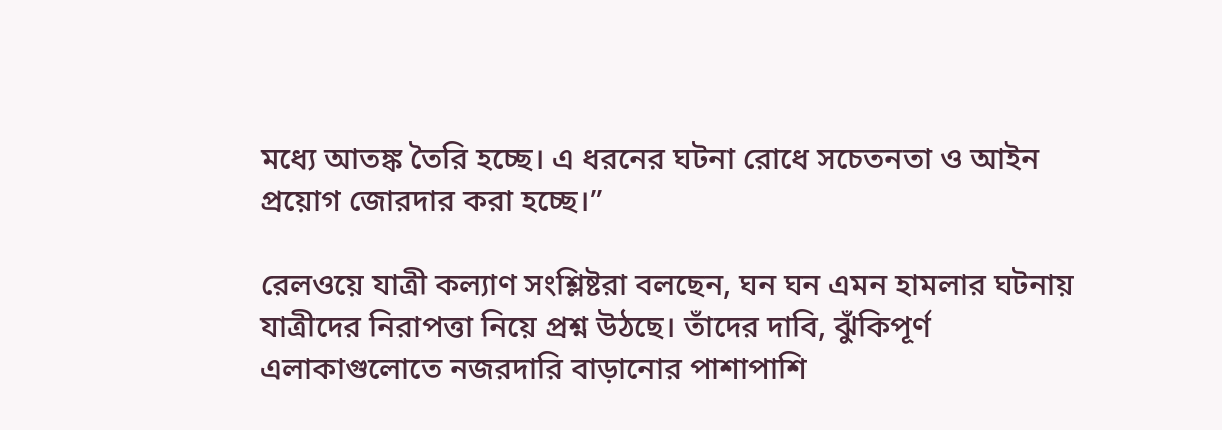মধ্যে আতঙ্ক তৈরি হচ্ছে। এ ধরনের ঘটনা রোধে সচেতনতা ও আইন প্রয়োগ জোরদার করা হচ্ছে।”

রেলওয়ে যাত্রী কল্যাণ সংশ্লিষ্টরা বলছেন, ঘন ঘন এমন হামলার ঘটনায় যাত্রীদের নিরাপত্তা নিয়ে প্রশ্ন উঠছে। তাঁদের দাবি, ঝুঁকিপূর্ণ এলাকাগুলোতে নজরদারি বাড়ানোর পাশাপাশি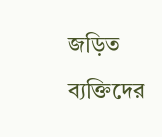জড়িত ব্যক্তিদের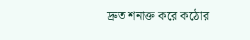দ্রুত শনাক্ত করে কঠোর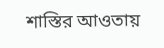শাস্তির আওতায়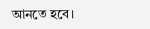আনতে হবে।